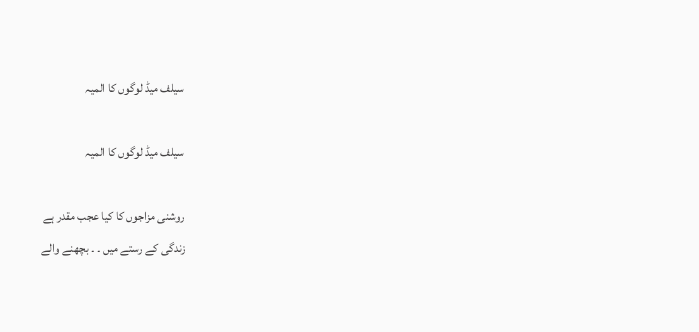سیلف میڈ لوگوں کا المیہ

سیلف میڈ لوگوں کا المیہ

روشنی مزاجوں کا کیا عجب مقدر ہے
زندگی کے رستے میں ۔ ۔ بچھنے والے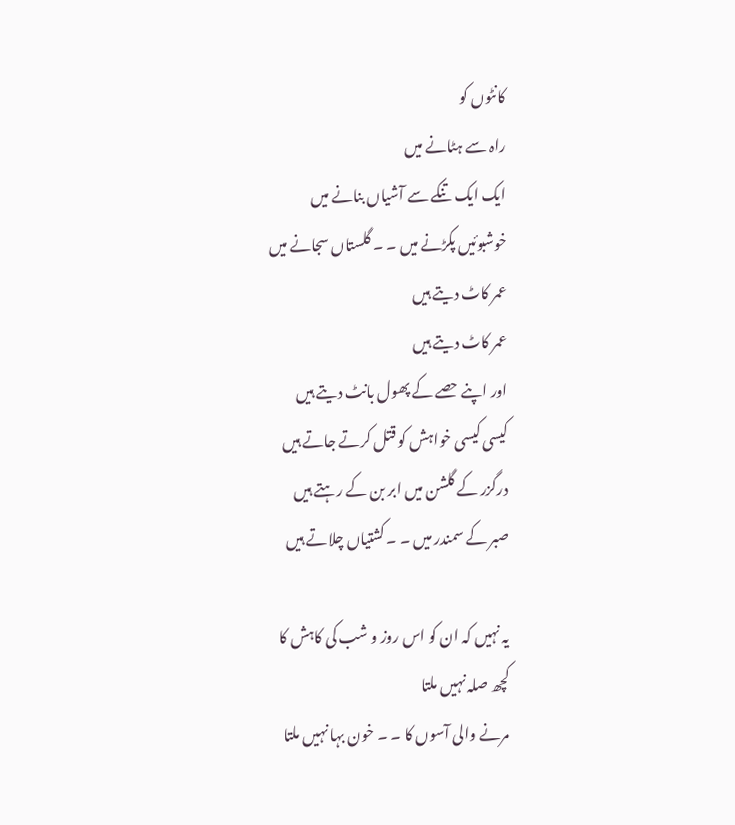کانٹوں کو
راہ سے ہٹانے میں
ایک ایک تنکے سے آشیاں بنانے میں
خوشبوئیں پکڑنے میں ۔ ۔ گلستاں سجانے میں
عمر کاٹ دیتے ہیں
عمر کاٹ دیتے ہیں
اور اپنے حصے کے پھول بانٹ دیتے ہیں
کیسی کیسی خواہش کو قتل کرتے جاتے ہیں
درگزر کے گلشن میں ابر بن کے رہتے ہیں
صبر کے سمندر میں ۔ ۔ کشتیاں چلاتے ہیں

یہ نہیں کہ ان کو اس روز و شب کی کاہش کا
کچھ صلہ نہیں ملتا
مرنے والی آسوں کا ۔ ۔ خون بہا نہیں ملتا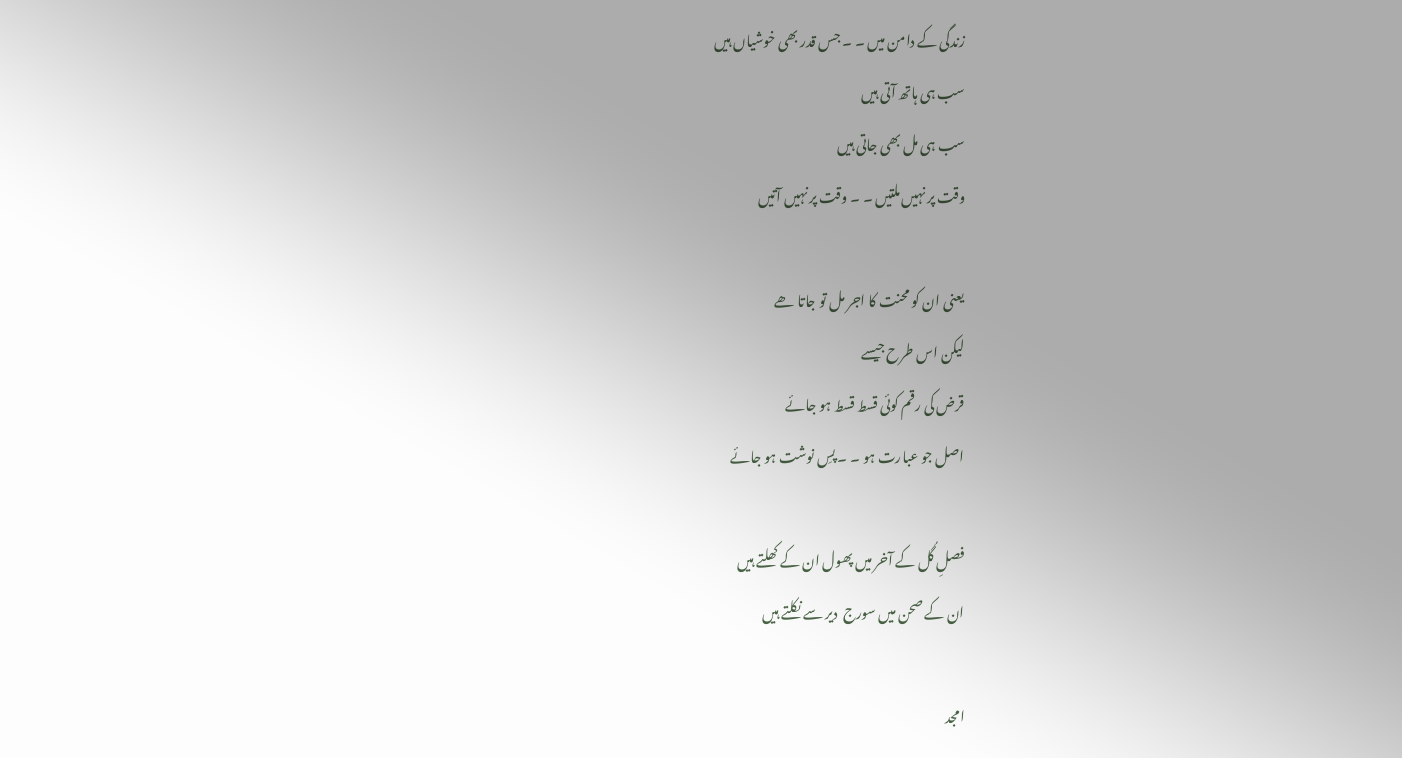زندگی کے دامن میں ۔ ۔ جس قدر بھی خوشیاں ہیں
سب ہی ہاتھ آتی ہیں
سب ہی مل بھی جاتی ہیں
وقت پر نہیں ملتیں ۔ ۔ وقت پر نہیں آتیں

یعنی ان کو محنت کا اجر مل تو جاتا ھے
لیکن اس طرح جیسے
قرض کی رقم کوئی قسط قسط ہو جائے
اصل جو عبارت ہو ۔ ۔ پسِ نوشت ہو جائے

فصلِ گُل کے آخر میں پھول ان کے کھلتے ہیں
ان کے صحن میں سورج  دیر سے نکلتے ہیں

امجد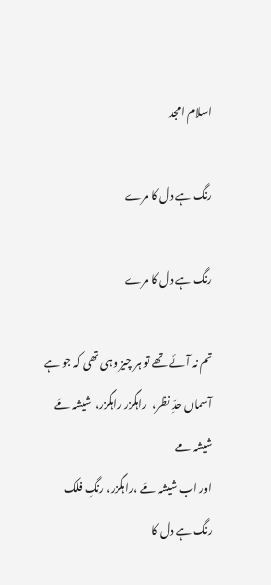اسلام امجد

رنگ ہے دل کا مرے

رنگ ہے دل کا مرے

تم نہ آئے تھے تو ہر چیز وہی تھی کہ جو ہے
آسماں حدِّ نظر،  راہگزر راہگزر،  شیشہ مَے شیشہ مے
اور اب شیشہ مَے ،راہگزر، رنگِ فلک
رنگ ہے دل کا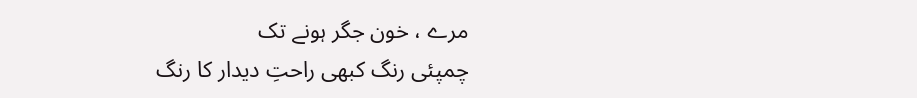مرے ، خون جگر ہونے تک
چمپئی رنگ کبھی راحتِ دیدار کا رنگ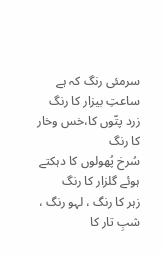سرمئی رنگ کہ ہے ساعتِ بیزار کا رنگ
زرد پتّوں کا،خس وخار کا رنگ
سُرخ پُھولوں کا دہکتے ہوئے گلزار کا رنگ
زہر کا رنگ ، لہو رنگ ، شبِ تار کا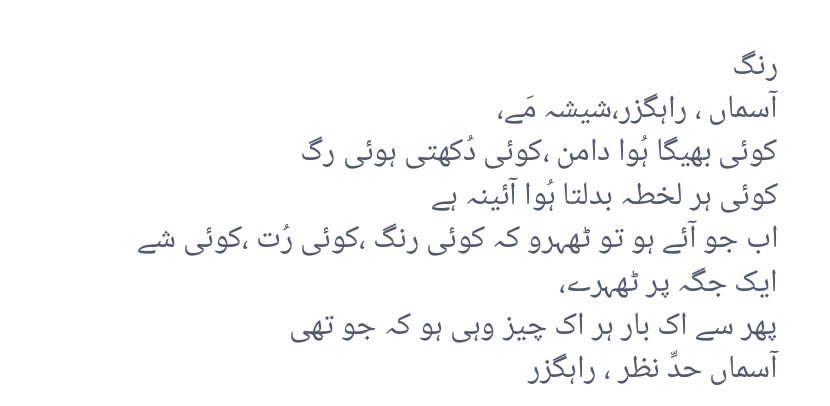رنگ
آسماں ، راہگزر،شیشہ مَے،
کوئی بھیگا ہُوا دامن ،کوئی دُکھتی ہوئی رگ
کوئی ہر لخطہ بدلتا ہُوا آئینہ ہے
اب جو آئے ہو تو ٹھہرو کہ کوئی رنگ ،کوئی رُت ،کوئی شے
ایک جگہ پر ٹھہرے،
پھر سے اک بار ہر اک چیز وہی ہو کہ جو تھی
آسماں حدِّ نظر ، راہگزر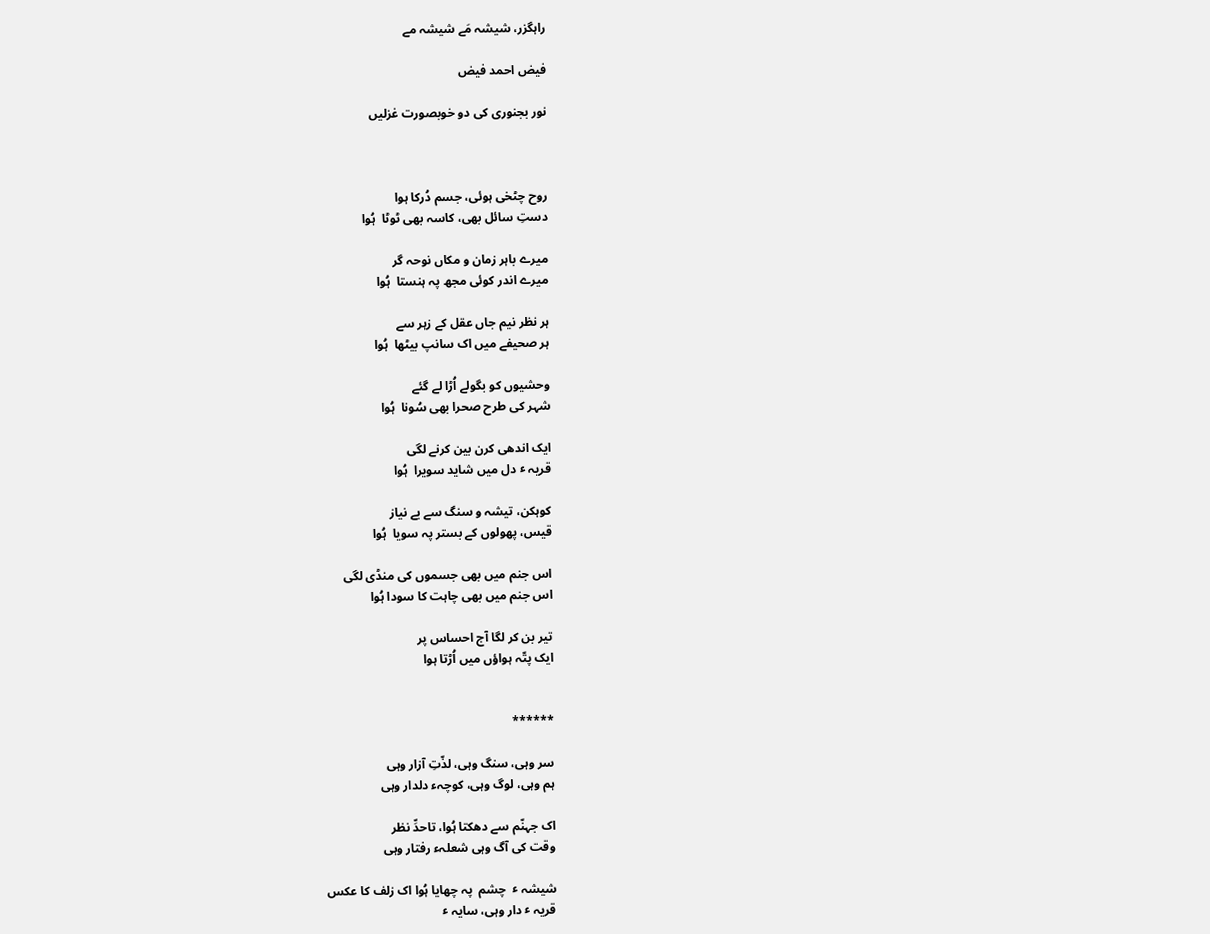راہگزر، شیشہ مَے شیشہ مے

فیض احمد فیض

نور بجنوری کی دو خوبصورت غزلیں



روح چٹخی ہوئی، جسم دُرکا ہوا
دستِ سائل بھی، کاسہ بھی ٹوٹا  ہُوا

میرے باہر زمان و مکاں نوحہ گر
میرے اندر کوئی مجھ پہ ہنستا  ہُوا

ہر نظر نیم جاں عقل کے زہر سے
ہر صحیفے میں اک سانپ بیٹھا  ہُوا

وحشیوں کو بگولے اُڑا لے گئے
شہر کی طرح صحرا بھی سُونا  ہُوا

ایک اندھی کرن بین کرنے لگی
قریہ ٴ دل میں شاید سویرا  ہُوا

کوہکن، تیشہ و سنگ سے بے نیاز
قیس، پھولوں کے بستر پہ سویا  ہُوا

اس جنم میں بھی جسموں کی منڈی لگی
اس جنم میں بھی چاہت کا سودا ہُوا

تیر بن کر لگا آج احساس پر
ایک پتّہ ہواؤں میں اُڑتا ہوا


******

سر وہی، سنگ وہی، لذّتِ آزار وہی
ہم وہی، لوگ وہی، کوچہء دلدار وہی

اک جہنّم سے دھکتا ہُوا، تاحدِّ نظر
وقت کی آگ وہی شعلہء رفتار وہی

شیشہ ٴ  چشم  پہ چھایا ہُوا اک زلف کا عکس
قریہ ٴ دار وہی، سایہ ٴ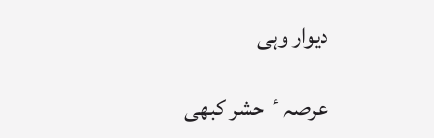دیوار وہی

عرصہ ٴ  حشر کبھی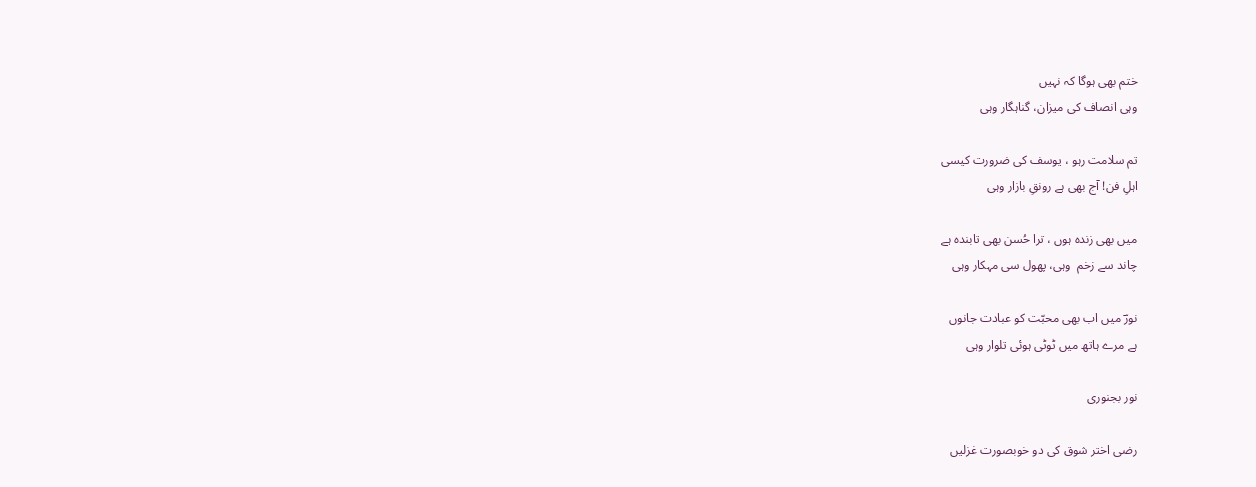ختم بھی ہوگا کہ نہیں
وہی انصاف کی میزان، گناہگار وہی

تم سلامت رہو ، یوسف کی ضرورت کیسی
اہلِ فن! آج بھی ہے رونقِ بازار وہی

میں بھی زندہ ہوں ، ترا حُسن بھی تابندہ ہے
چاند سے زخم  وہی، پھول سی مہکار وہی

نورؔ میں اب بھی محبّت کو عبادت جانوں
ہے مرے ہاتھ میں ٹوٹی ہوئی تلوار وہی

نور بجنوری

رضی اختر شوق کی دو خوبصورت غزلیں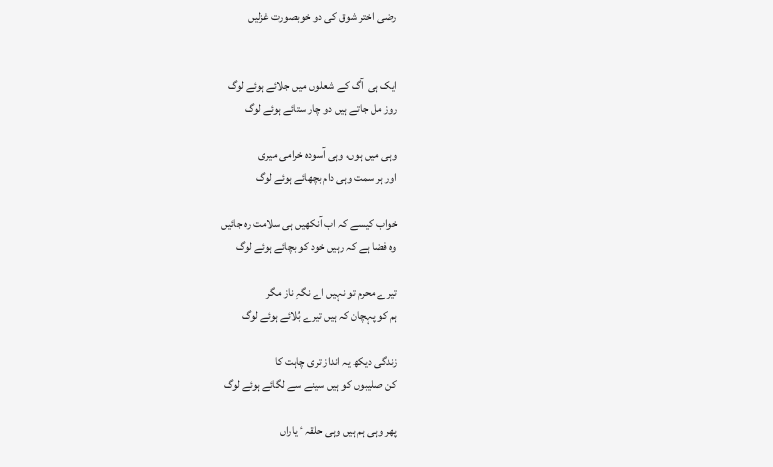رضی اختر شوق کی دو خوبصورت غزلیں


ایک ہی  آگ کے شعلوں میں جلائے ہوئے لوگ
روز مل جاتے ہیں دو چار ستائے ہوئے لوگ

وہی میں ہوں، وہی آسودہ خرامی میری
اور ہر سمت وہی دام بچھائے ہوئے لوگ

خواب کیسے کہ اب آنکھیں ہی سلامت رہ جائیں
وہ فضا ہے کہ رہیں خود کو بچائے ہوئے لوگ

تیرے محرم تو نہیں اے نگہِ ناز مگر
ہم کو پہچان کہ ہیں تیرے بُلائے ہوئے لوگ

زندگی دیکھ یہ انداز تری چاہت کا
کن صلیبوں کو ہیں سینے سے لگائے ہوئے لوگ

پھر وہی ہم ہیں وہی حلقہ ٴ یاراں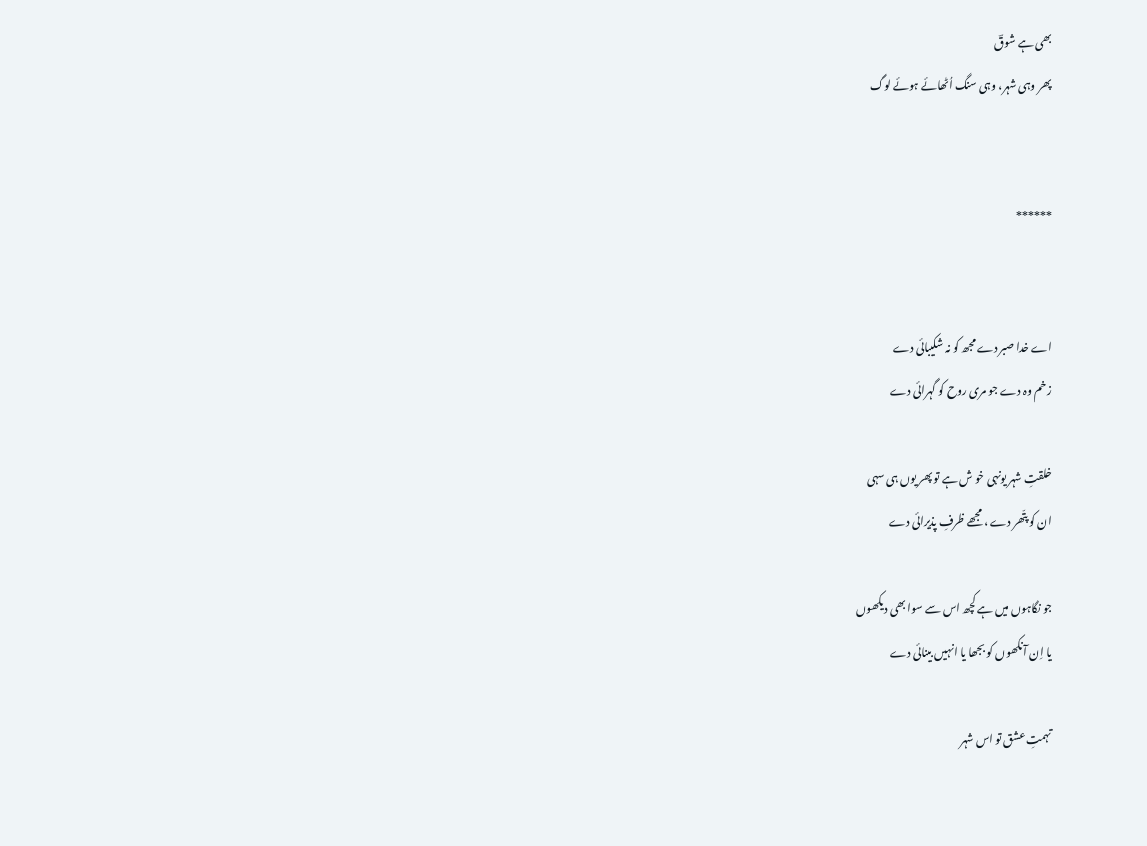بھی ہے شوقؔ
پھر وہی شہر، وہی سنگ اُٹھائے ہوئے لوگ


******


اے خدا صبر دے مجھ کو نہ شکیبائی دے
زخم وہ دے جو مری روح کو گہرائی دے

خلقتِ شہر یونہی خو ش ہے تو پھر یوں ہی سہی
ان کو پتّھر دے ، مجھے ظرفِ پذیرائی دے

جو نگاہوں میں ہے کچھ اس سے سوا بھی دیکھوں
یا اِن آنکھوں کو بجھا یا انہیں بینائی دے

تہمتِ عشق تو اس شہر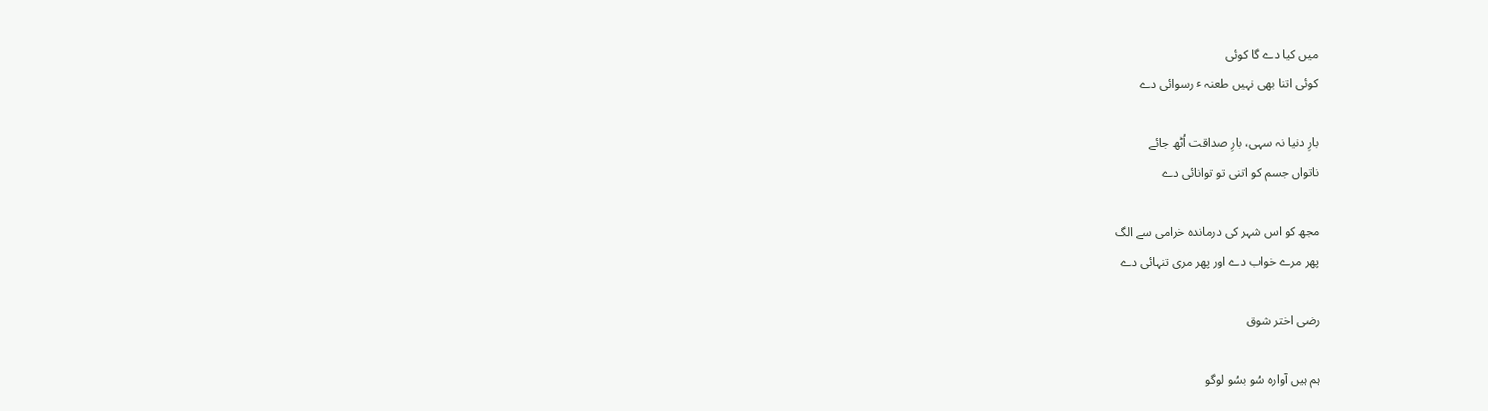میں کیا دے گا کوئی
کوئی اتنا بھی نہیں طعنہ ٴ رسوائی دے

بارِ دنیا نہ سہی، بارِ صداقت اُٹھ جائے
ناتواں جسم کو اتنی تو توانائی دے

مجھ کو اس شہر کی درماندہ خرامی سے الگ
پھر مرے خواب دے اور پھر مری تنہائی دے

رضی اختر شوق

ہم ہیں آوارہ سُو بسُو لوگو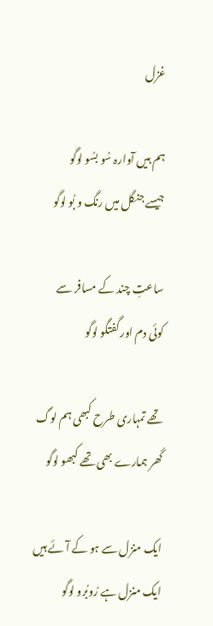غزل

ہم ہیں آوارہ سُو بسُو لوگو
جیسے جنگل میں رنگ و بُو لوگو

ساعتِ چند کے مسافر سے
کوئی دم اور گفتگو لوگو

تھے تمہاری طرح کبھی ہم لوگ
گھر ہمارے بھی تھے کبھو لوگو

ایک منزل سے ہو کے آئے ہیں
ایک منزل ہے رُوبُرو لوگو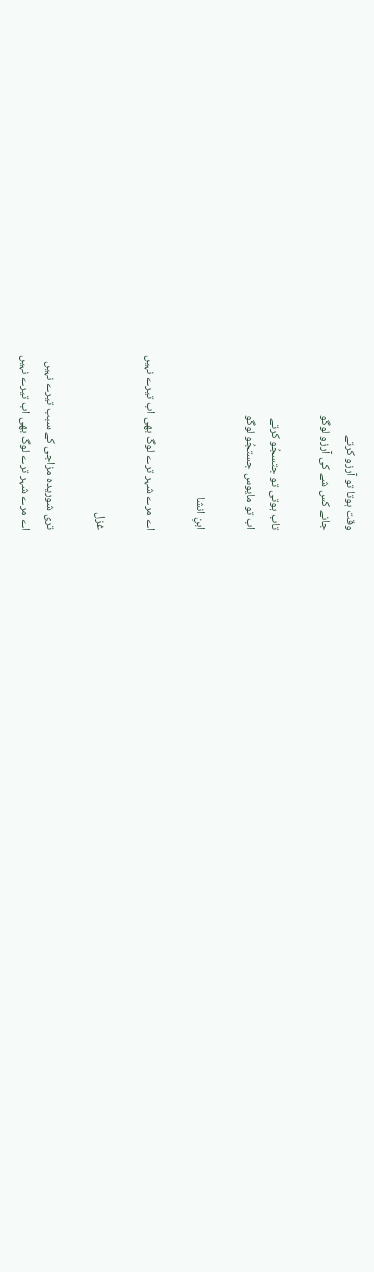وقت ہوتا تو آرزو کرتے
جانے کس شے کی آرزو لوگو

تاب ہوتی تو جتسجُو کرتے
اب تو مایوس جستجُو لوگو

ابنِ انشا

اے مرے شہر ترے لوگ بھی اب تیرے نہیں

غزل

تری شوریدہ مزاجی کے سبب تیرے نہیں
اے مرے شہر ترے لوگ بھی اب تیرے نہیں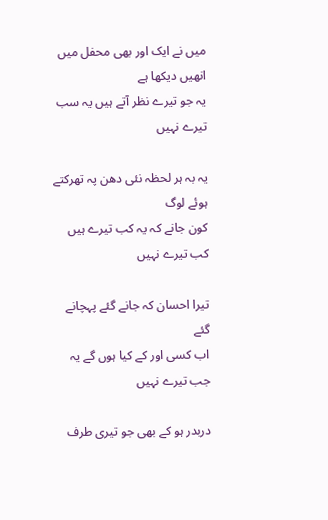میں نے ایک اور بھی محفل میں انھیں دیکھا ہے
یہ جو تیرے نظر آتے ہیں یہ سب تیرے نہیں

یہ بہ ہر لحظہ نئی دھن پہ تھرکتے ہوئے لوگ
کون جانے کہ یہ کب تیرے ہیں کب تیرے نہیں

تیرا احسان کہ جانے گئے پہچانے گئے
اب کسی اور کے کیا ہوں گے یہ جب تیرے نہیں

دربدر ہو کے بھی جو تیری طرف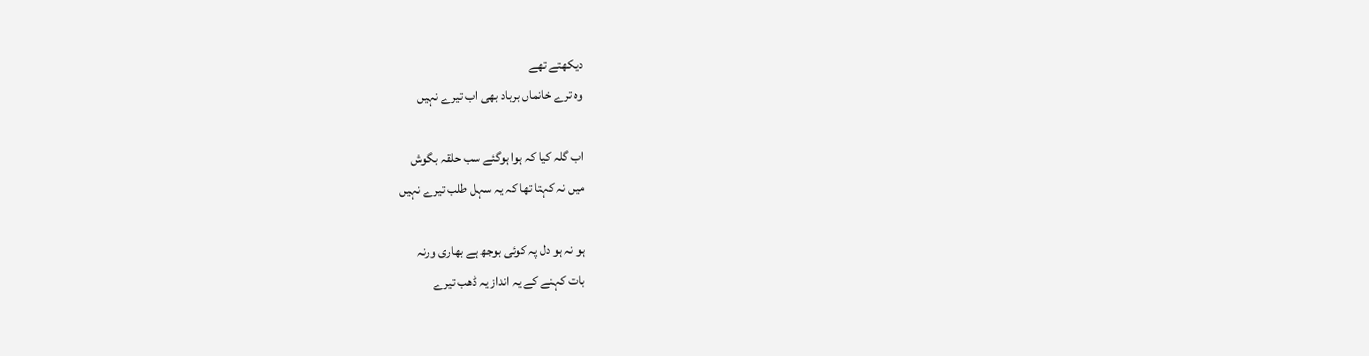دیکھتے تھے
وہ ترے خانماں برباد بھی اب تیرے نہیں

اب گلہ کیا کہ ہوا ہوگئے سب حلقہ بگوش
میں نہ کہتا تھا کہ یہ سہل طلب تیرے نہیں

ہو نہ ہو دل پہ کوئی بوجھ ہے بھاری ورنہ
بات کہنے کے یہ انداز یہ ڈھب تیرے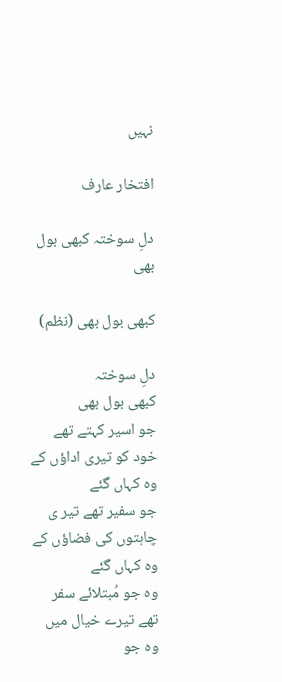نہیں

افتخار عارف

دلِ سوختہ کبھی بول بھی

کبھی بول بھی (نظم)

دلِ سوختہ
کبھی بول بھی
جو اسیر کہتے تھے خود کو تیری اداؤں کے وہ کہاں گئے
جو سفیر تھے تیر ی چاہتوں کی فضاؤں کے وہ کہاں گئے
وہ جو مُبتلائے سفر تھے تیرے خیال میں
وہ جو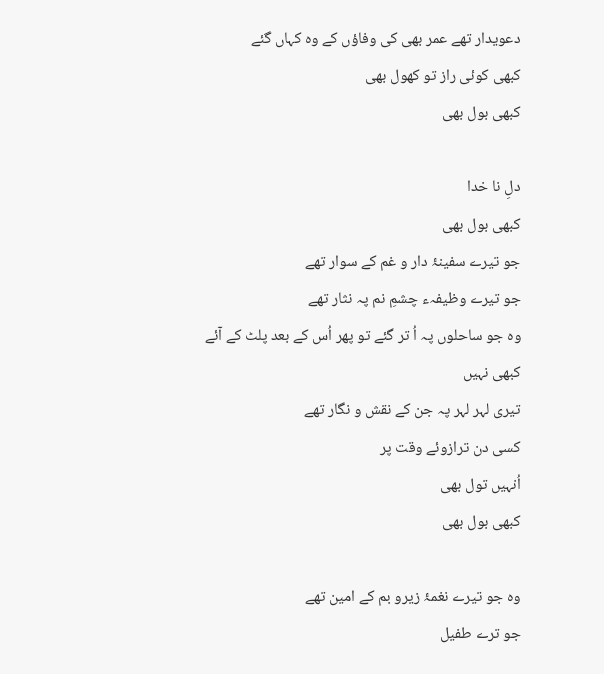دعویدار تھے عمر بھی کی وفاؤں کے وہ کہاں گئے
کبھی کوئی راز تو کھول بھی
کبھی بول بھی

دلِ نا خدا
کبھی بول بھی
جو تیرے سفینۂ دار و غم کے سوار تھے
جو تیرے وظیفہء چشمِ نم پہ نثار تھے
وہ جو ساحلوں پہ اُ تر گئے تو پھر اُس کے بعد پلٹ کے آئے کبھی نہیں
تیری لہر لہر پہ جن کے نقش و نگار تھے
کسی دن ترازوئے وقت پر
اُنہیں تول بھی
کبھی بول بھی

وہ جو تیرے نغمۂ زیرو بم کے امین تھے
جو ترے طفیل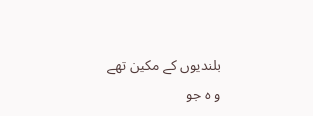بلندیوں کے مکین تھے
و ہ جو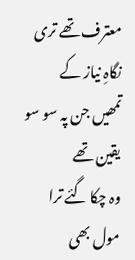معترف تھے تری نگاہِ نیاز کے
تمھیں جن پہ سو سو یقین تھے
وہ چکا گئے ترا مول بھی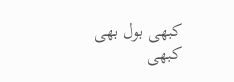کبھی بول بھی
کبھی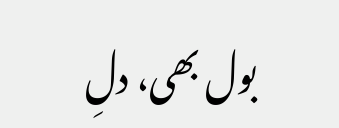بول بھی، دلِ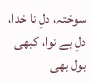سوختہ، دلِ نا خدا، دلِ بے نوا، کبھی بول بھی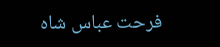فرحت عباس شاہ